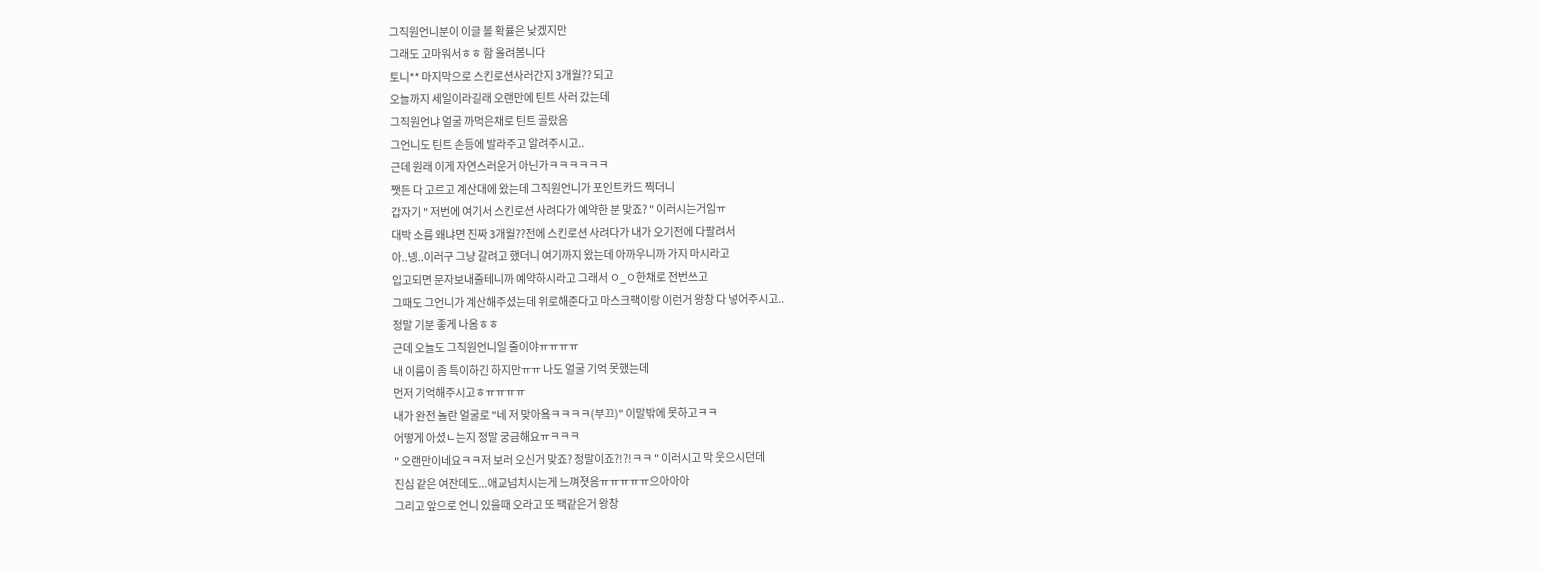그직원언니분이 이글 볼 확률은 낮겠지만
그래도 고마워서ㅎㅎ 함 올려봄니다
토니** 마지막으로 스킨로션사러간지 3개월?? 되고
오늘까지 세일이라길래 오랜만에 틴트 사러 갔는데
그직원언냐 얼굴 까먹은채로 틴트 골랐음
그언니도 틴트 손등에 발라주고 알려주시고..
근데 원래 이게 자연스러운거 아닌가ㅋㅋㅋㅋㅋㅋ
쨋든 다 고르고 계산대에 왔는데 그직원언니가 포인트카드 찍더니
갑자기 " 저번에 여기서 스킨로션 사려다가 예약한 분 맞죠? " 이러시는거임ㅠ
대박 소름 왜냐면 진짜 3개월??전에 스킨로션 사려다가 내가 오기전에 다팔려서
아..넹..이러구 그냥 갈려고 했더니 여기까지 왔는데 아까우니까 가지 마시라고
입고되면 문자보내줄테니까 예약하시라고 그래서 ㅇ_ㅇ한채로 전번쓰고
그때도 그언니가 계산해주셨는데 위로해준다고 마스크팩이랑 이런거 왕창 다 넣어주시고..
정말 기분 좋게 나옴ㅎㅎ
근데 오늘도 그직원언니일 줄이야ㅠㅠㅠㅠ
내 이름이 좀 특이하긴 하지만ㅠㅠ 나도 얼굴 기억 못했는데
먼저 기억해주시고ㅎㅠㅠㅠㅠ
내가 완전 놀란 얼굴로 "네 저 맞아욬ㅋㅋㅋㅋ(부끄)" 이말밖에 못하고ㅋㅋ
어떻게 아셨ㄴ는지 정말 궁금해요ㅠㅋㅋㅋ
" 오랜만이네요ㅋㅋ저 보러 오신거 맞죠? 정말이죠?!?!ㅋㅋ " 이러시고 막 웃으시던데
진심 같은 여잔데도...애교넘치시는게 느껴졋음ㅠㅠㅠㅠㅠ으아아아
그리고 앞으로 언니 있을때 오라고 또 팩같은거 왕창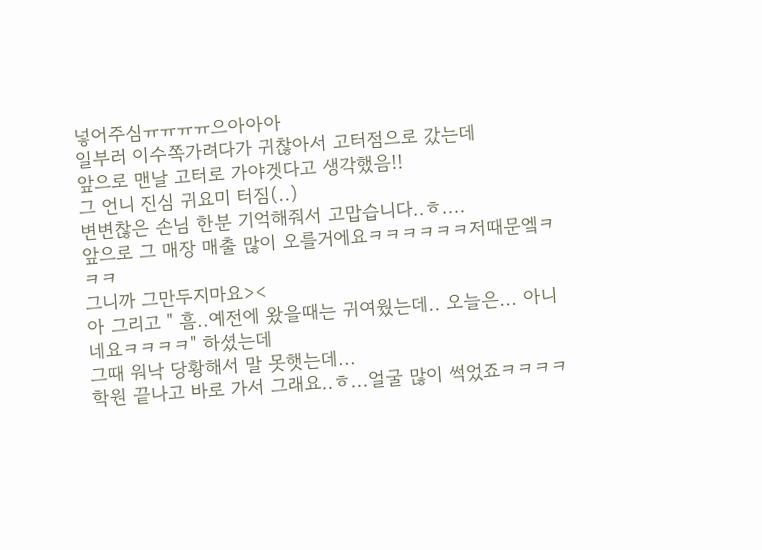넣어주심ㅠㅠㅠㅠ으아아아
일부러 이수쪽가려다가 귀찮아서 고터점으로 갔는데
앞으로 맨날 고터로 가야겟다고 생각했음!!
그 언니 진심 귀요미 터짐(..)
변변찮은 손님 한분 기억해줘서 고맙습니다..ㅎ....
앞으로 그 매장 매출 많이 오를거에요ㅋㅋㅋㅋㅋㅋ저때문엨ㅋㅋㅋ
그니까 그만두지마요><
아 그리고 " 흠..예전에 왔을때는 귀여웠는데.. 오늘은... 아니네요ㅋㅋㅋㅋ" 하셨는데
그때 워낙 당황해서 말 못햇는데...
학원 끝나고 바로 가서 그래요..ㅎ...얼굴 많이 썩었죠ㅋㅋㅋㅋ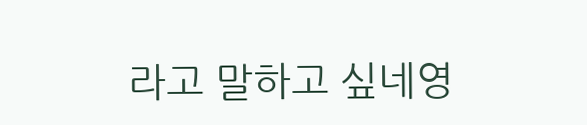라고 말하고 싶네영